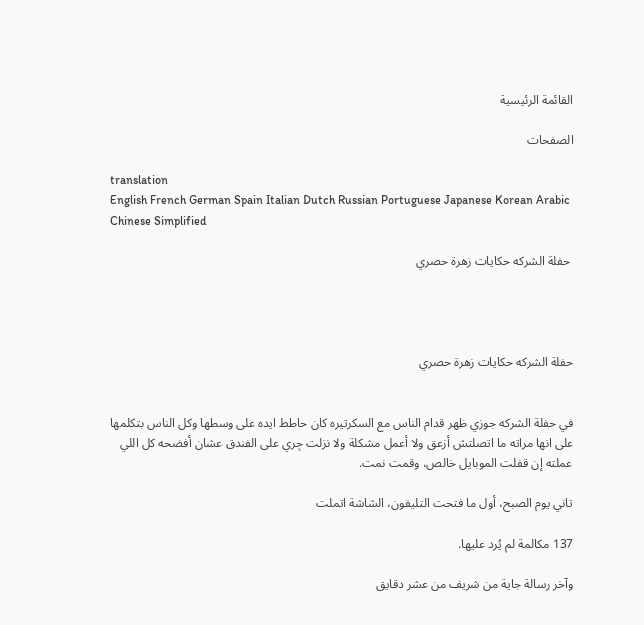القائمة الرئيسية

الصفحات

translation
English French German Spain Italian Dutch Russian Portuguese Japanese Korean Arabic Chinese Simplified

 حفلة الشركه حكايات زهرة حصري




حفلة الشركه حكايات زهرة حصري


في حفلة الشركه جوزي ظهر قدام الناس مع السكرتيره كان حاطط ايده على وسطها وكل الناس بتكلمها على انها مراته ما اتصلتش أزعق ولا أعمل مشكلة ولا نزلت جِري على الفندق عشان أفضحه كل اللي عملته إن قفلت الموبايل خالص، وقمت نمت.

تاني يوم الصبح، أول ما فتحت التليفون، الشاشة اتملت

137 مكالمة لم يُرد عليها.

وآخر رسالة جاية من شريف من عشر دقايق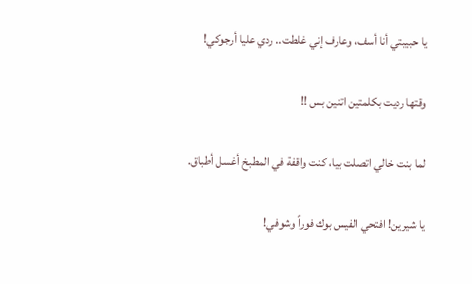يا حبيبتي أنا أسف، وعارف إني غلطت.. ردي عليا أرجوكي!

وقتها رديت بكلمتين اتنين بس !!

لما بنت خالي اتصلت بيا، كنت واقفة في المطبخ أغسل أطباق.

يا شيرين! افتحي الفيس بوك فوراً وشوفي!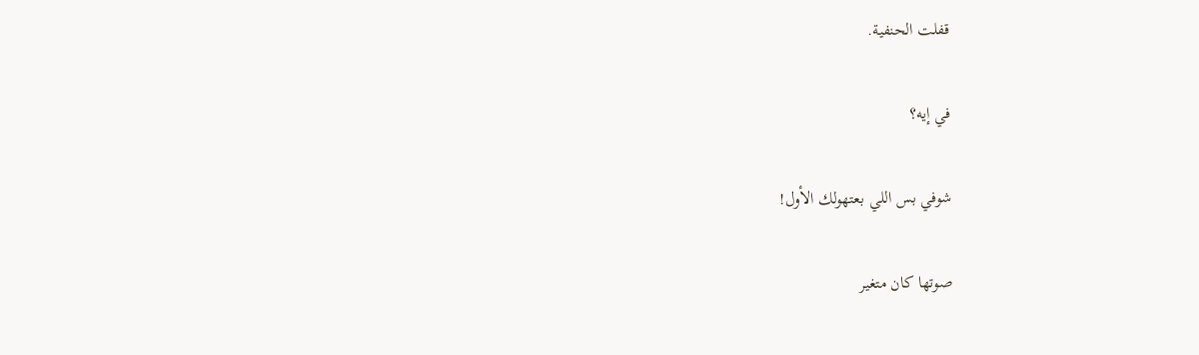قفلت الحنفية.

في إيه؟

شوفي بس اللي بعتهولك الأول!

صوتها كان متغير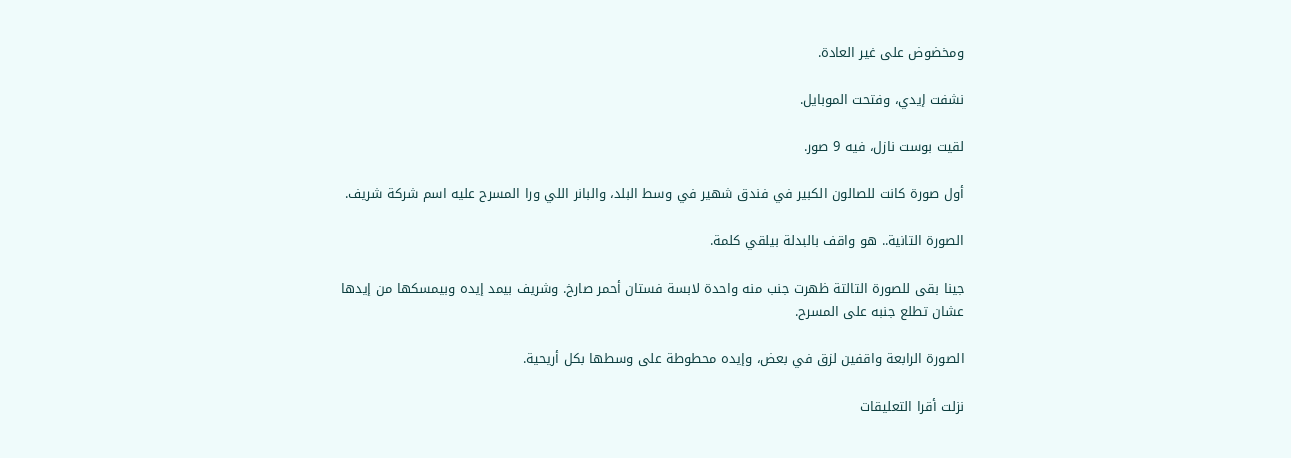ومخضوض على غير العادة.

نشفت إيدي، وفتحت الموبايل.

لقيت بوست نازل، فيه 9 صور.

أول صورة كانت للصالون الكبير في فندق شهير في وسط البلد، والبانر اللي ورا المسرح عليه اسم شركة شريف.

الصورة التانية.. هو واقف بالبدلة بيلقي كلمة.

جينا بقى للصورة التالتة ظهرت جنب منه واحدة لابسة فستان أحمر صارخ. وشريف بيمد إيده وبيمسكها من إيدها عشان تطلع جنبه على المسرح.

الصورة الرابعة واقفين لزق في بعض، وإيده محطوطة على وسطها بكل أريحية.

نزلت أقرا التعليقات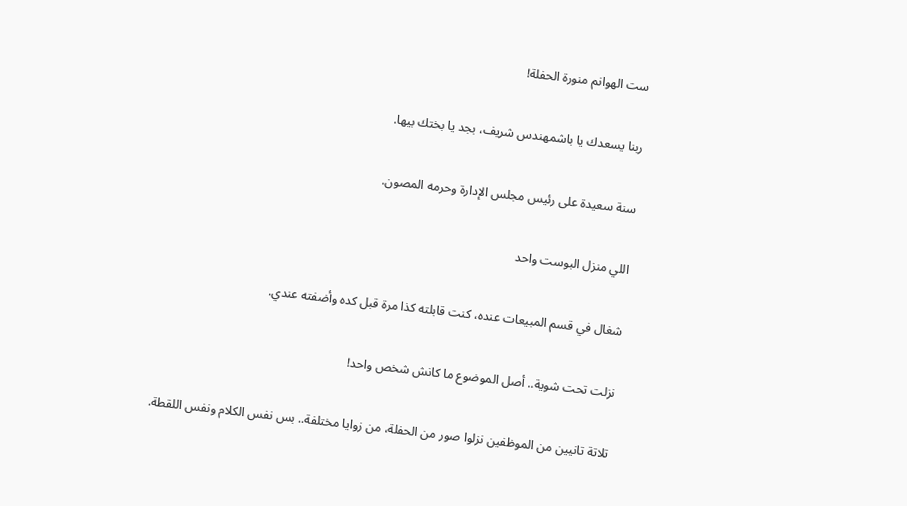ست الهوانم منورة الحفلة!

ربنا يسعدك يا باشمهندس شريف، بجد يا بختك بيها.

سنة سعيدة على رئيس مجلس الإدارة وحرمه المصون.

اللي منزل البوست واحد

شغال في قسم المبيعات عنده، كنت قابلته كذا مرة قبل كده وأضفته عندي.

نزلت تحت شوية.. أصل الموضوع ما كانش شخص واحد!

تلاتة تانيين من الموظفين نزلوا صور من الحفلة، من زوايا مختلفة.. بس نفس الكلام ونفس اللقطة.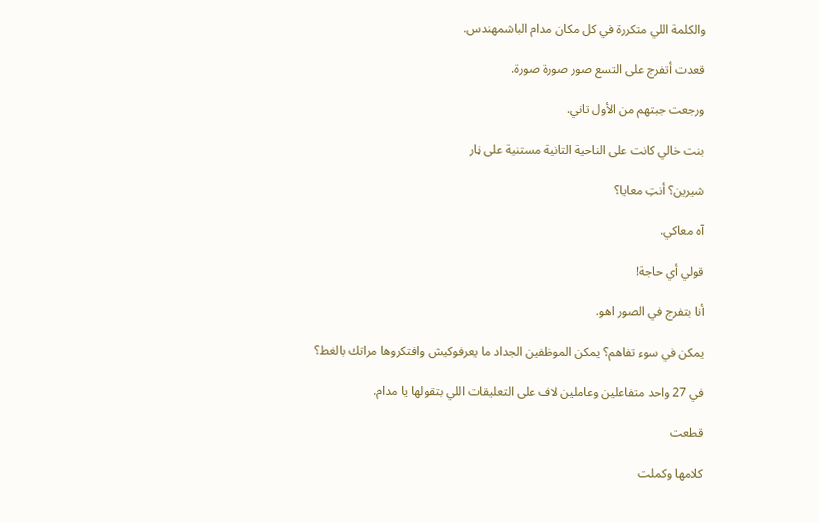والكلمة اللي متكررة في كل مكان مدام الباشمهندس.

قعدت أتفرج على التسع صور صورة صورة.

ورجعت جبتهم من الأول تاني.

بنت خالي كانت على الناحية التانية مستنية على ڼار

شيرين؟ أنتِ معايا؟

آه معاكي.

قولي أي حاجة!

أنا بتفرج في الصور اهو.

يمكن في سوء تفاهم؟ يمكن الموظفين الجداد ما يعرفوكيش وافتكروها مراتك بالغط؟

في 27 واحد متفاعلين وعاملين لاف على التعليقات اللي بتقولها يا مدام.

قطعت

كلامها وكملت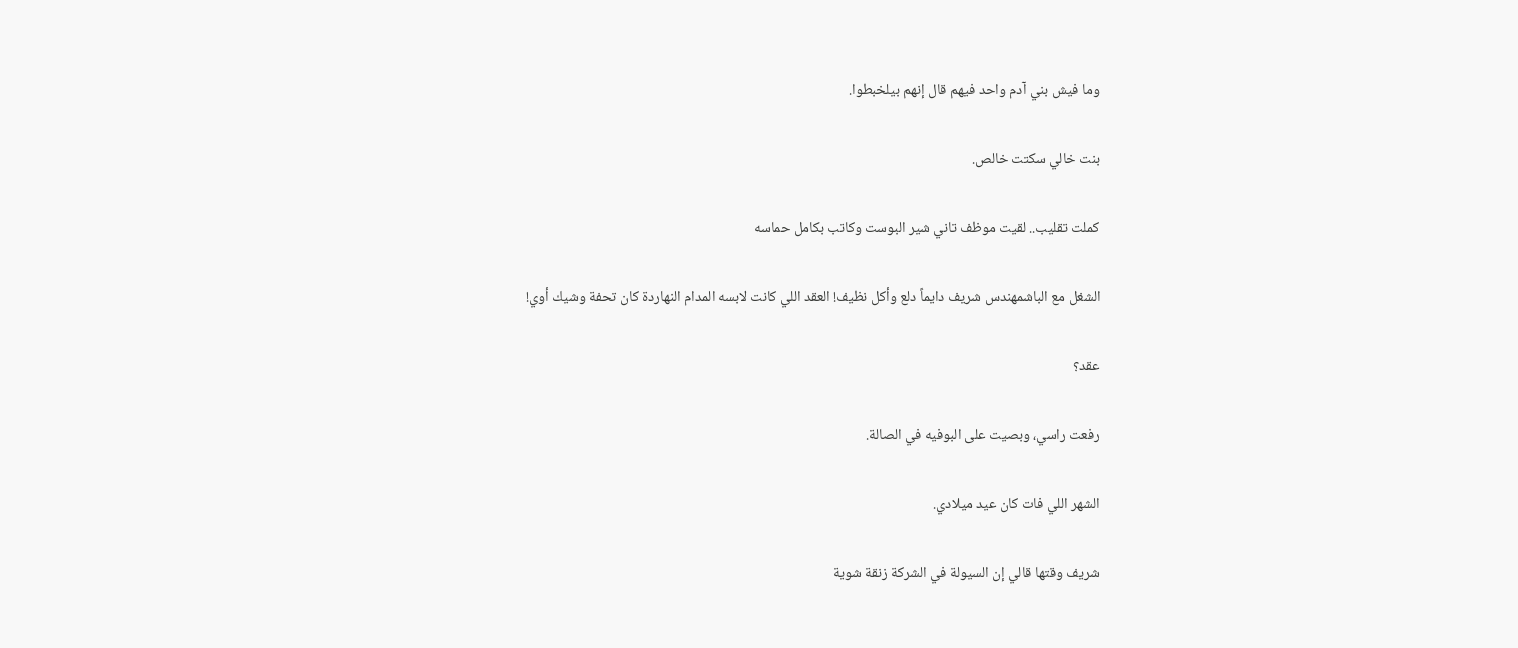وما فيش بني آدم واحد فيهم قال إنهم بيلخبطوا.

بنت خالي سكتت خالص.

كملت تقليب.. لقيت موظف تاني شير البوست وكاتب بكامل حماسه

الشغل مع الباشمهندس شريف دايماً دلع وأكل نظيف! العقد اللي كانت لابسه المدام النهاردة كان تحفة وشيك أوي!

عقد؟

رفعت راسي، وبصيت على البوفيه في الصالة.

الشهر اللي فات كان عيد ميلادي.

شريف وقتها قالي إن السيولة في الشركة زنقة شوية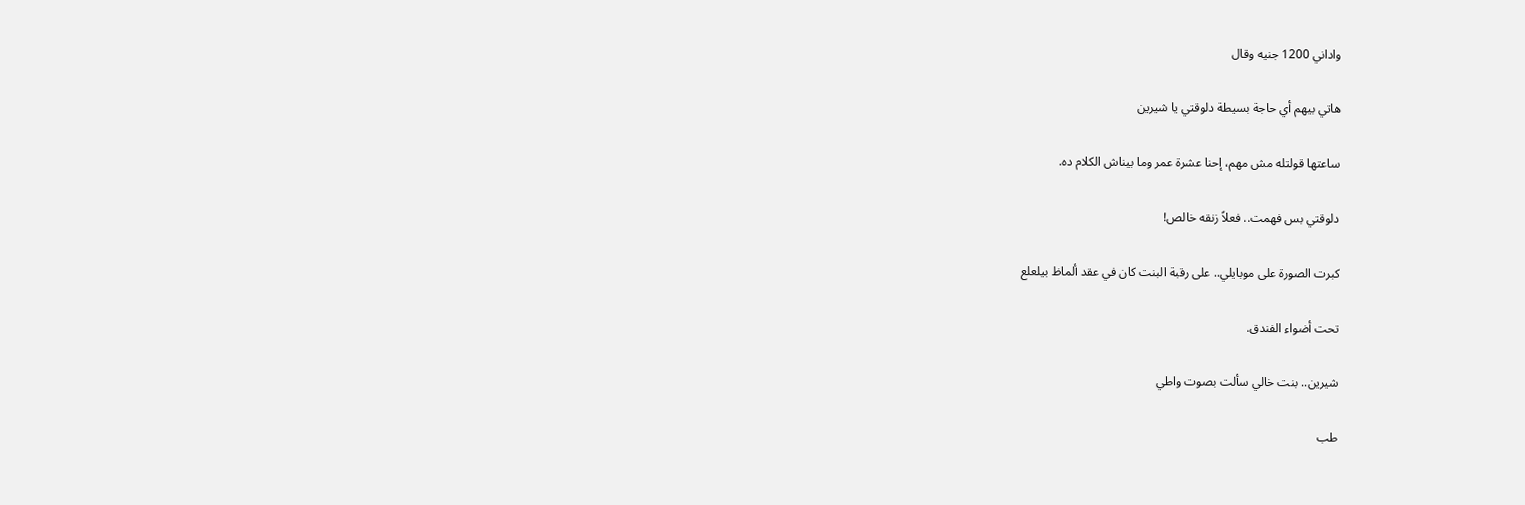واداني 1200 جنيه وقال

هاتي بيهم أي حاجة بسيطة دلوقتي يا شيرين

ساعتها قولتله مش مهم، إحنا عشرة عمر وما بيناش الكلام ده.

دلوقتي بس فهمت.. فعلاً زنقه خالص!

كبرت الصورة على موبايلي.. على رقبة البنت كان في عقد ألماظ بيلعلع

تحت أضواء الفندق.

شيرين.. بنت خالي سألت بصوت واطي

طب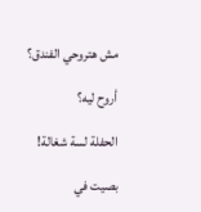مش هتروحي الفندق؟

أروح ليه؟

الحفلة لسة شغالة!

بصيت في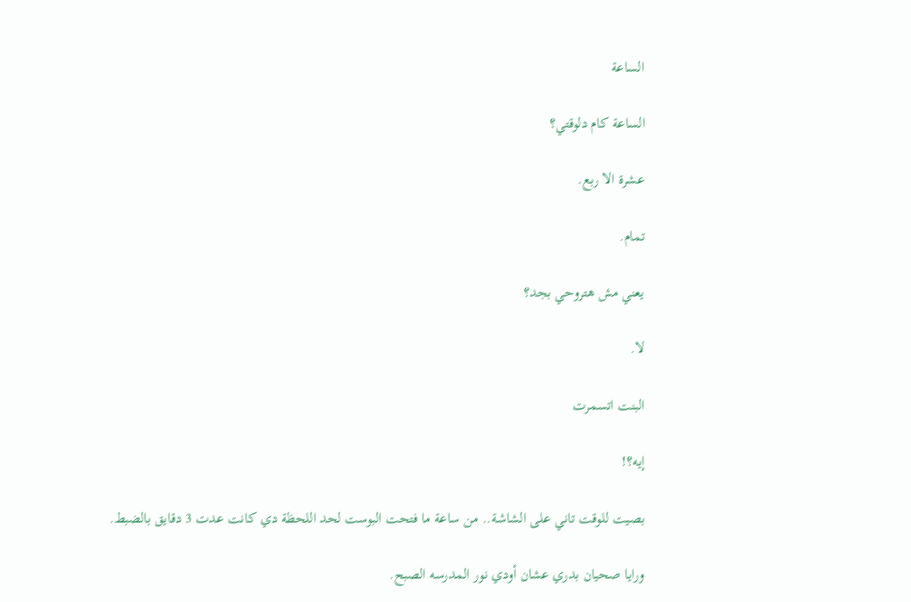الساعة

الساعة كام دلوقتي؟

عشرة الا ربع.

تمام.

يعني مش هتروحي بجد؟

لا.

البنت اتسمرت

إيه؟!

بصيت للوقت تاني على الشاشة.. من ساعة ما فتحت البوست لحد اللحظة دي كانت عدت 3 دقايق بالضبط.

ورايا صحيان بدري عشان أودي نور المدرسه الصبح.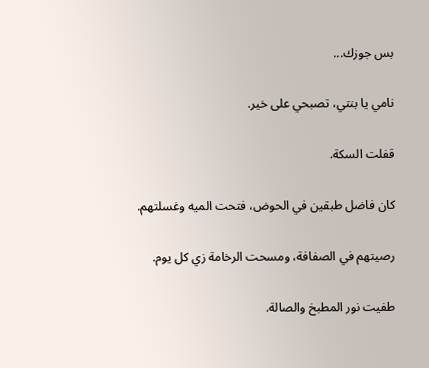بس جوزك...

نامي يا بنتي، تصبحي على خير.

قفلت السكة.

كان فاضل طبقين في الحوض، فتحت الميه وغسلتهم.

رصيتهم في الصفافة، ومسحت الرخامة زي كل يوم.

طفيت نور المطبخ والصالة.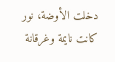دخلت الأوضة، نور كانت نايمة وغرقانة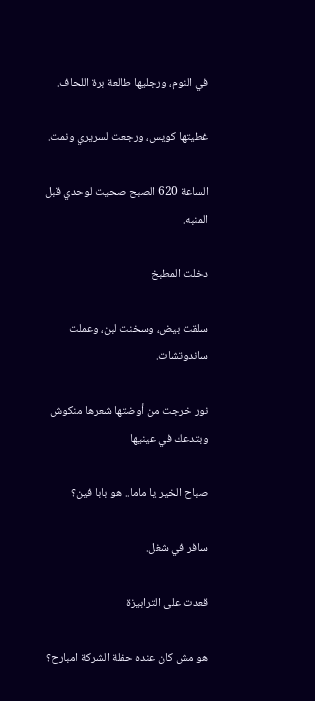في النوم، ورجليها طالعة برة اللحاف.

غطيتها كويس، ورجعت لسريري ونمت.

الساعة 620 الصبح صحيت لوحدي قبل المنبه.

دخلت المطبخ

سلقت بيض، وسخنت لبن، وعملت ساندوتشات.

نور خرجت من أوضتها شعرها منكوش وبتدعك في عينيها

صباح الخير يا ماما.. هو بابا فين؟

سافر في شغل.

قعدت على الترابيزة

هو مش كان عنده حفلة الشركة امبارح؟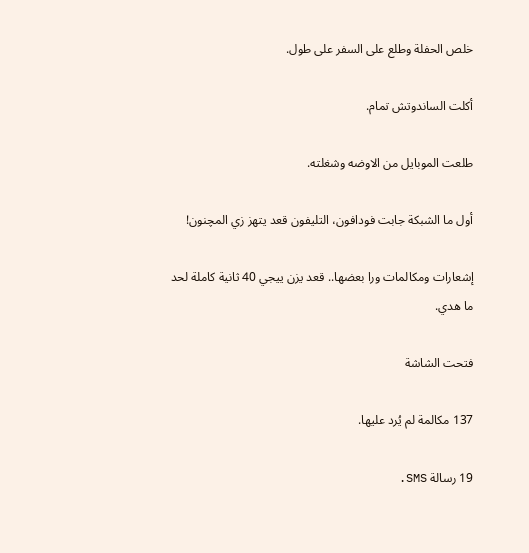خلص الحفلة وطلع على السفر على طول.

أكلت الساندوتش تمام.

طلعت الموبايل من الاوضه وشغلته.

أول ما الشبكة جابت فودافون، التليفون قعد يتهز زي المچنون!

إشعارات ومكالمات ورا بعضها.. قعد يزن ييجي 40 ثانية كاملة لحد ما هدي.

فتحت الشاشة

137 مكالمة لم يُرد عليها.

19 رسالة SMS.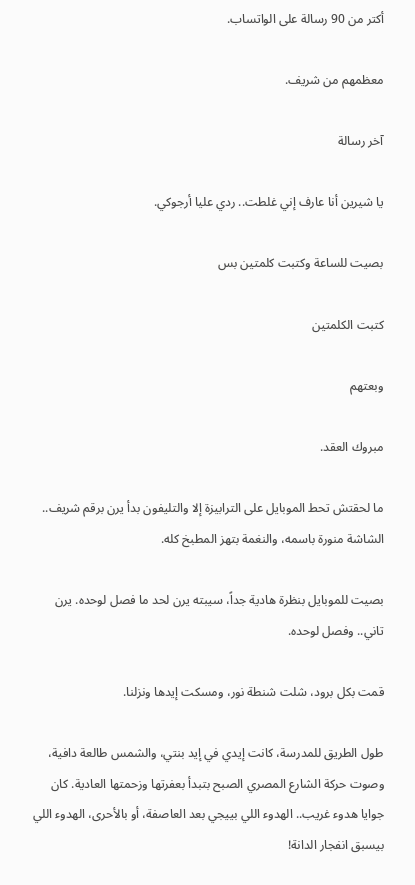أكتر من 90 رسالة على الواتساب.

معظمهم من شريف.

آخر رسالة

يا شيرين أنا عارف إني غلطت.. ردي عليا أرجوكي.

بصيت للساعة وكتبت كلمتين بس

كتبت الكلمتين

وبعتهم

مبروك العقد.

ما لحقتش تحط الموبايل على الترابيزة إلا والتليفون بدأ يرن برقم شريف.. الشاشة منورة باسمه، والنغمة بتهز المطبخ كله.

بصيت للموبايل بنظرة هادية جداً، سيبته يرن لحد ما فصل لوحده. يرن تاني.. وفصل لوحده.

قمت بكل برود، شلت شنطة نور، ومسكت إيدها ونزلنا.

طول الطريق للمدرسة، كانت إيدي في إيد بنتي، والشمس طالعة دافية، وصوت حركة الشارع المصري الصبح بتبدأ بعفرتها وزحمتها العادية. كان جوايا هدوء غريب.. الهدوء اللي بييجي بعد العاصفة، أو بالأحرى، الهدوء اللي بيسبق انفجار الدانة!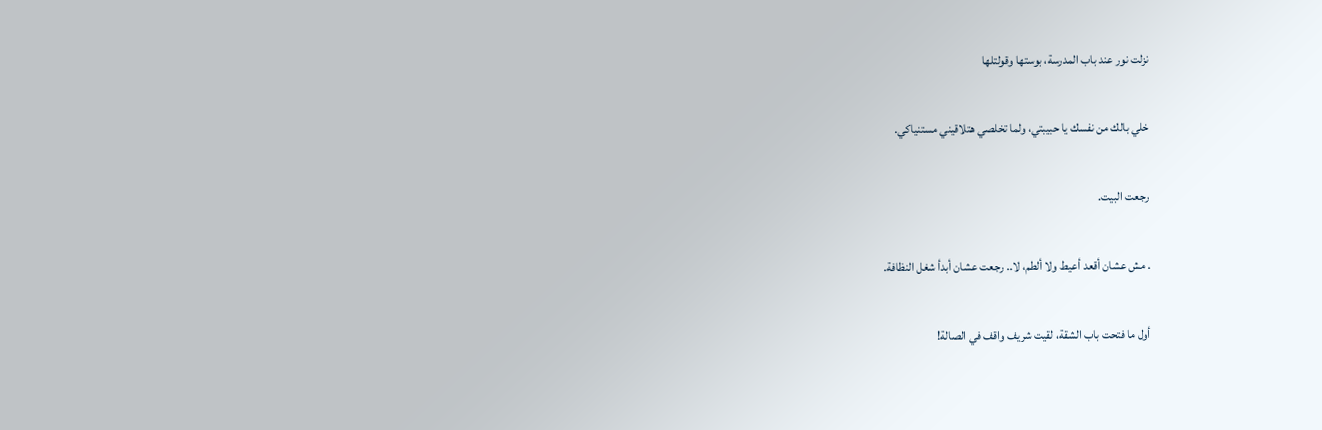نزلت نور عند باب المدرسة، بوستها وقولتلها

خلي بالك من نفسك يا حبيبتي، ولما تخلصي هتلاقيني مستنياكي.

رجعت البيت.

. مش عشان أقعد أعيط ولا ألطم، لا.. رجعت عشان أبدأ شغل النظافة.

أول ما فتحت باب الشقة، لقيت شريف واقف في الصالة!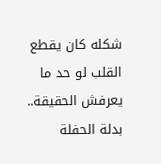شكله كان يقطع القلب لو حد ما يعرفش الحقيقة.. بدلة الحفلة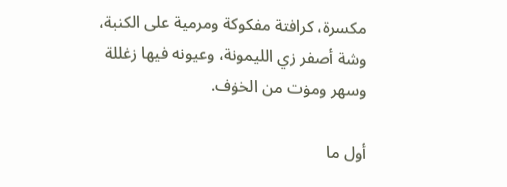مكسرة، كرافتة مفكوكة ومرمية على الكنبة، وشة أصفر زي الليمونة، وعيونه فيها زغللة وسهر ومۏت من الخۏف.

أول ما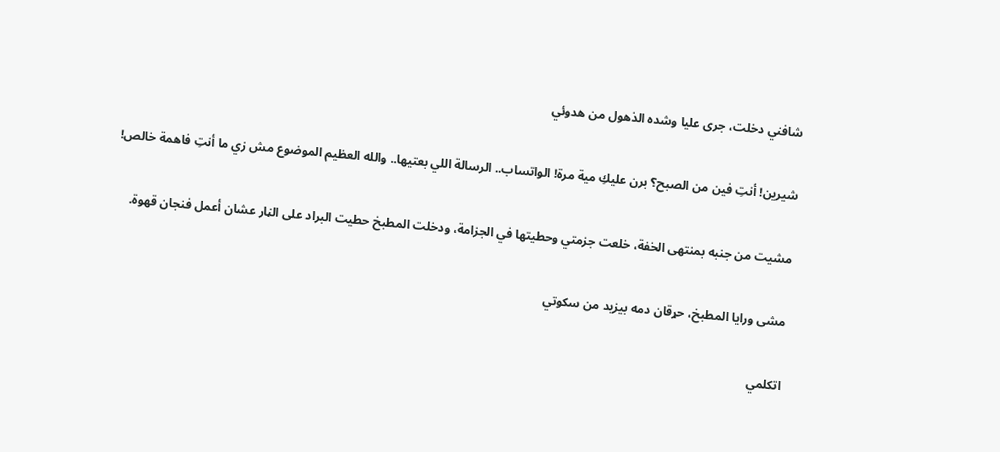شافني دخلت، جرى عليا وشده الذهول من هدوئي

شيرين! أنتِ فين من الصبح؟ برن عليكِ مية مرة! الواتساب.. الرسالة اللي بعتيها.. والله العظيم الموضوع مش زي ما أنتِ فاهمة خالص!

مشيت من جنبه بمنتهى الخفة، خلعت جزمتي وحطيتها في الجزامة، ودخلت المطبخ حطيت البراد على الڼار عشان أعمل فنجان قهوة.

مشى ورايا المطبخ، حړقان دمه بيزيد من سكوتي

اتكلمي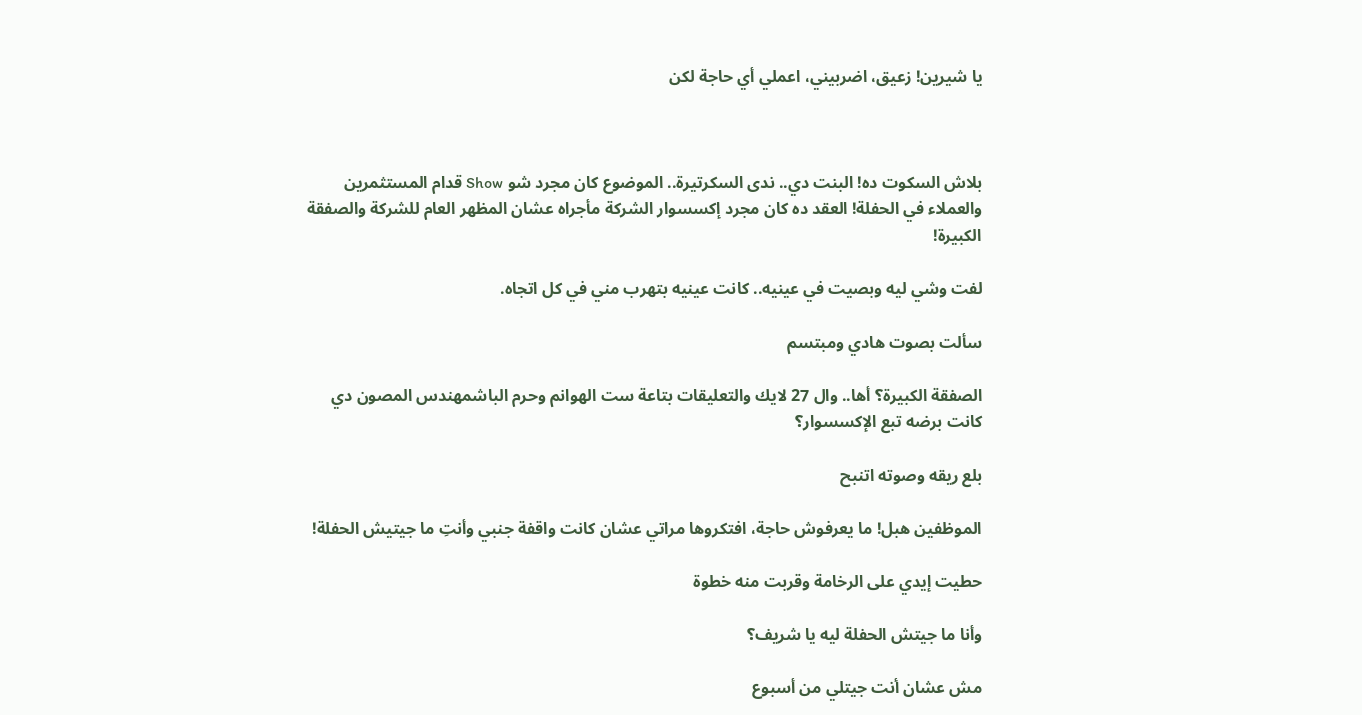يا شيرين! زعيق، اضربيني، اعملي أي حاجة لكن



بلاش السكوت ده! البنت دي.. ندى السكرتيرة.. الموضوع كان مجرد شو Show قدام المستثمرين والعملاء في الحفلة! العقد ده كان مجرد إكسسوار الشركة مأجراه عشان المظهر العام للشركة والصفقة الكبيرة!

لفت وشي ليه وبصيت في عينيه.. كانت عينيه بتهرب مني في كل اتجاه.

سألت بصوت هادي ومبتسم

الصفقة الكبيرة؟ أها.. وال 27 لايك والتعليقات بتاعة ست الهوانم وحرم الباشمهندس المصون دي كانت برضه تبع الإكسسوار؟

بلع ريقه وصوته اتنبح

الموظفين هبل! ما يعرفوش حاجة، افتكروها مراتي عشان كانت واقفة جنبي وأنتِ ما جيتيش الحفلة!

حطيت إيدي على الرخامة وقربت منه خطوة

وأنا ما جيتش الحفلة ليه يا شريف؟

مش عشان أنت جيتلي من أسبوع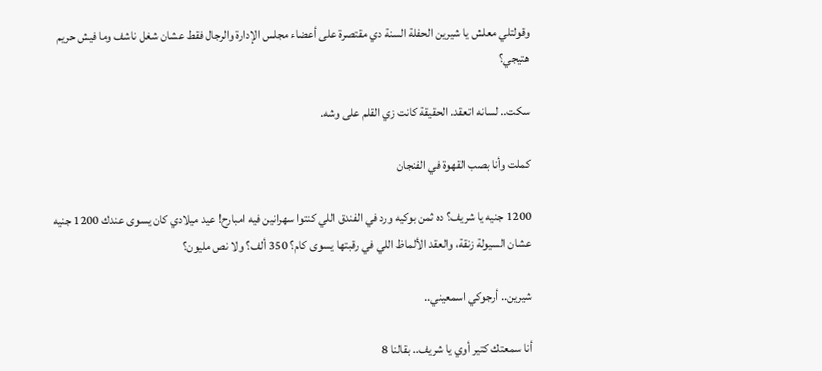وقولتلي معلش يا شيرين الحفلة السنة دي مقتصرة على أعضاء مجلس الإدارة والرجال فقط عشان شغل ناشف وما فيش حريم هتيجي؟

سكت.. لسانه اتعقد. الحقيقة كانت زي القلم على وشه.

كملت وأنا بصب القهوة في الفنجان

1200 جنيه يا شريف؟ ده ثمن بوكيه ورد في الفندق اللي كنتوا سهرانين فيه امبارح! عيد ميلادي كان يسوى عندك 1200 جنيه عشان السيولة زنقة، والعقد الألماظ اللي في رقبتها يسوى كام؟ 350 ألف؟ ولا نص مليون؟

شيرين.. أرجوكي اسمعيني..

أنا سمعتك كتير أوي يا شريف.. بقالنا 8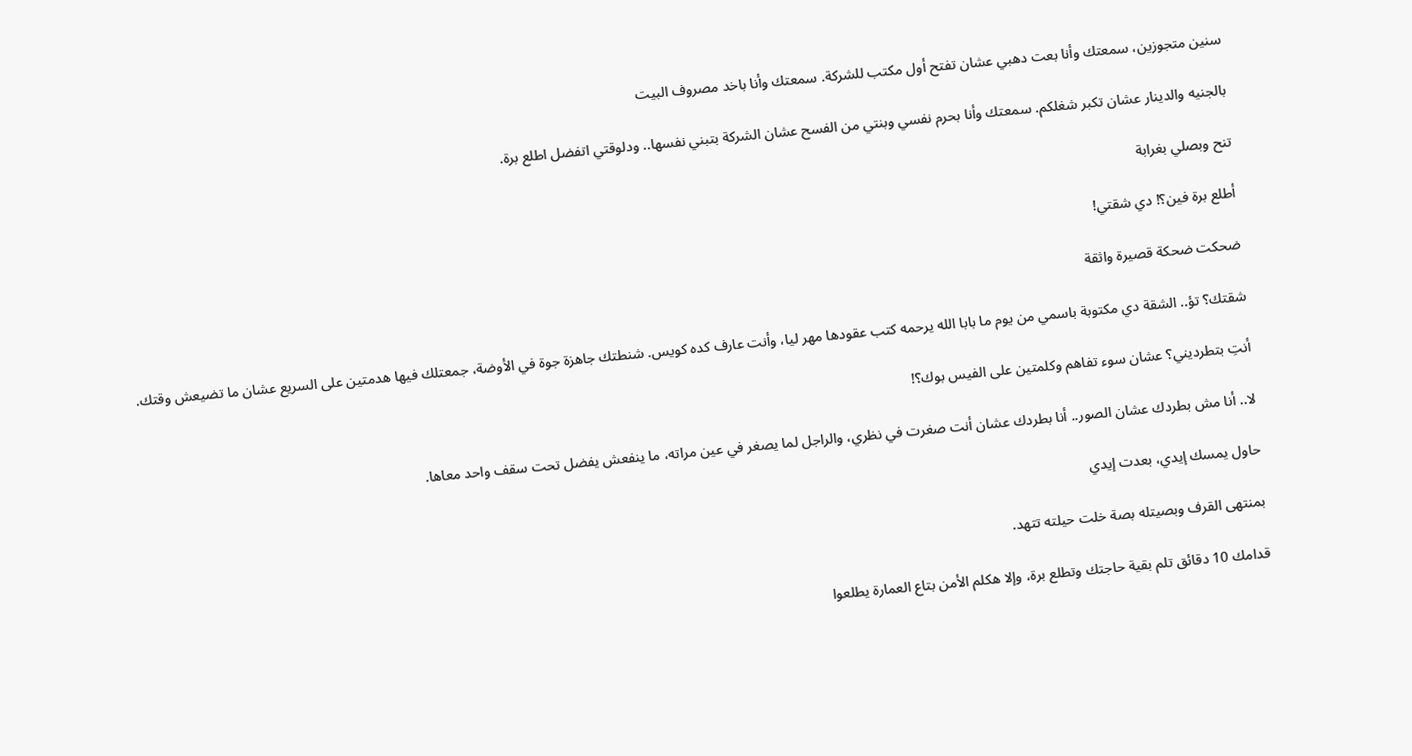سنين متجوزين، سمعتك وأنا بعت دهبي عشان تفتح أول مكتب للشركة. سمعتك وأنا باخد مصروف البيت

بالجنيه والدينار عشان تكبر شغلكم. سمعتك وأنا بحرم نفسي وبنتي من الفسح عشان الشركة بتبني نفسها.. ودلوقتي اتفضل اطلع برة.

تنح وبصلي بغرابة

أطلع برة فين؟! دي شقتي!

ضحكت ضحكة قصيرة واثقة

شقتك؟ تؤ.. الشقة دي مكتوبة باسمي من يوم ما بابا الله يرحمه كتب عقودها مهر ليا، وأنت عارف كده كويس. شنطتك جاهزة جوة في الأوضة، جمعتلك فيها هدمتين على السريع عشان ما تضيعش وقتك.

أنتِ بتطرديني؟ عشان سوء تفاهم وكلمتين على الفيس بوك؟!

لا.. أنا مش بطردك عشان الصور.. أنا بطردك عشان أنت صغرت في نظري، والراجل لما يصغر في عين مراته، ما ينفعش يفضل تحت سقف واحد معاها.

حاول يمسك إيدي، بعدت إيدي

بمنتهى القرف وبصيتله بصة خلت حيلته تتهد.

قدامك 10 دقائق تلم بقية حاجتك وتطلع برة، وإلا هكلم الأمن بتاع العمارة يطلعوا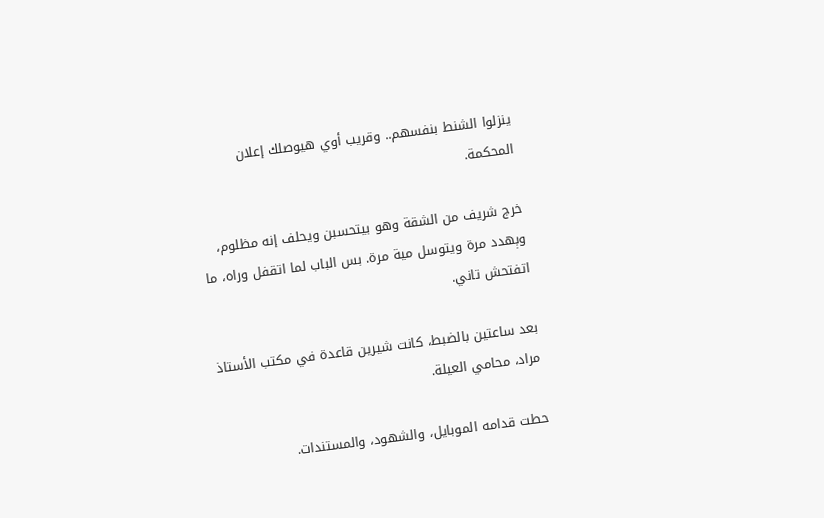ينزلوا الشنط بنفسهم.. وقريب أوي هيوصلك إعلان المحكمة.

خرج شريف من الشقة وهو بيتحسبن ويحلف إنه مظلوم، وېهدد مرة ويتوسل مية مرة. بس الباب لما اتقفل وراه، ما اتفتحش تاني.

بعد ساعتين بالضبط، كانت شيرين قاعدة في مكتب الأستاذ مراد، محامي العيلة.

حطت قدامه الموبايل، والشهود، والمستندات.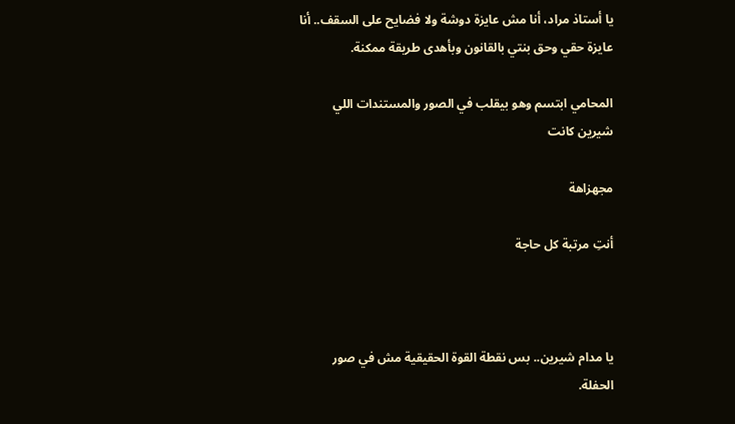يا أستاذ مراد، أنا مش عايزة دوشة ولا فضايح على السقف.. أنا عايزة حقي وحق بنتي بالقانون وبأهدى طريقة ممكنة.

المحامي ابتسم وهو بيقلب في الصور والمستندات اللي شيرين كانت

مجهزاهة

أنتِ مرتبة كل حاجة



يا مدام شيرين.. بس نقطة القوة الحقيقية مش في صور الحفلة.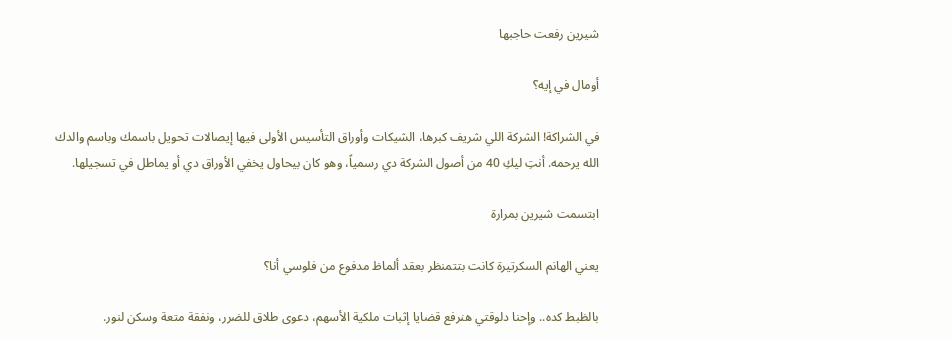شيرين رفعت حاجبها

أومال في إيه؟

في الشراكة! الشركة اللي شريف كبرها، الشيكات وأوراق التأسيس الأولى فيها إيصالات تحويل باسمك وباسم والدك الله يرحمه. أنتِ ليكِ 40 من أصول الشركة دي رسمياً، وهو كان بيحاول يخفي الأوراق دي أو يماطل في تسجيلها.

ابتسمت شيرين بمرارة

يعني الهانم السكرتيرة كانت بتتمنظر بعقد ألماظ مدفوع من فلوسي أنا؟

بالظبط كده.. وإحنا دلوقتي هنرفع قضايا إثبات ملكية الأسهم، دعوى طلاق للضرر، ونفقة متعة وسكن لنور.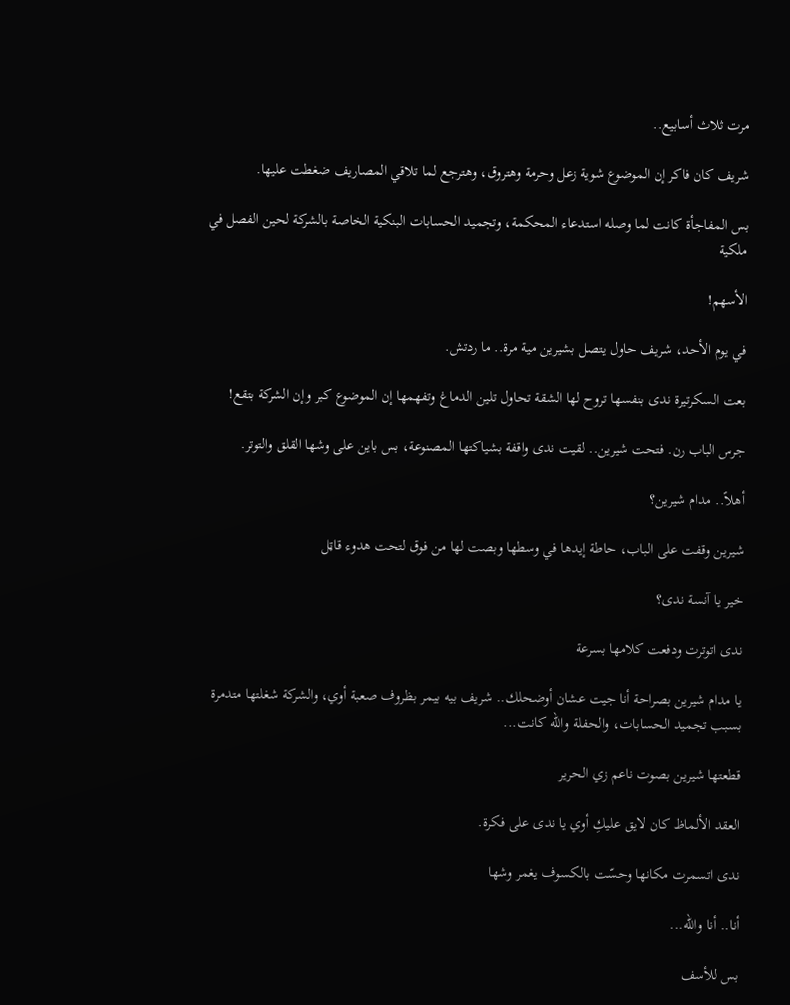مرت ثلاث أسابيع..

شريف كان فاكر إن الموضوع شوية زعل وحرمة وهتروق، وهترجع لما تلاقي المصاريف ضغطت عليها.

بس المفاجأة كانت لما وصله استدعاء المحكمة، وتجميد الحسابات البنكية الخاصة بالشركة لحين الفصل في ملكية

الأسهم!

في يوم الأحد، شريف حاول يتصل بشيرين مية مرة.. ما ردتش.

بعت السكرتيرة ندى بنفسها تروح لها الشقة تحاول تلين الدماغ وتفهمها إن الموضوع كبر وإن الشركة بتقع!

جرس الباب رن. فتحت شيرين.. لقيت ندى واقفة بشياكتها المصنوعة، بس باين على وشها القلق والتوتر.

أهلاً.. مدام شيرين؟

شيرين وقفت على الباب، حاطة إيدها في وسطها وبصت لها من فوق لتحت هدوء قاټل

خير يا آنسة ندى؟

ندى اتوترت ودفعت كلامها بسرعة

يا مدام شيرين بصراحة أنا جيت عشان أوضحلك.. شريف بيه بيمر بظروف صعبة أوي، والشركة شغلتها متدمرة بسبب تجميد الحسابات، والحفلة والله كانت...

قطعتها شيرين بصوت ناعم زي الحرير

العقد الألماظ كان لايق عليكِ أوي يا ندى على فكرة.

ندى اتسمرت مكانها وحسّت بالكسوف يغمر وشها

أنا.. أنا والله...

بس للأسف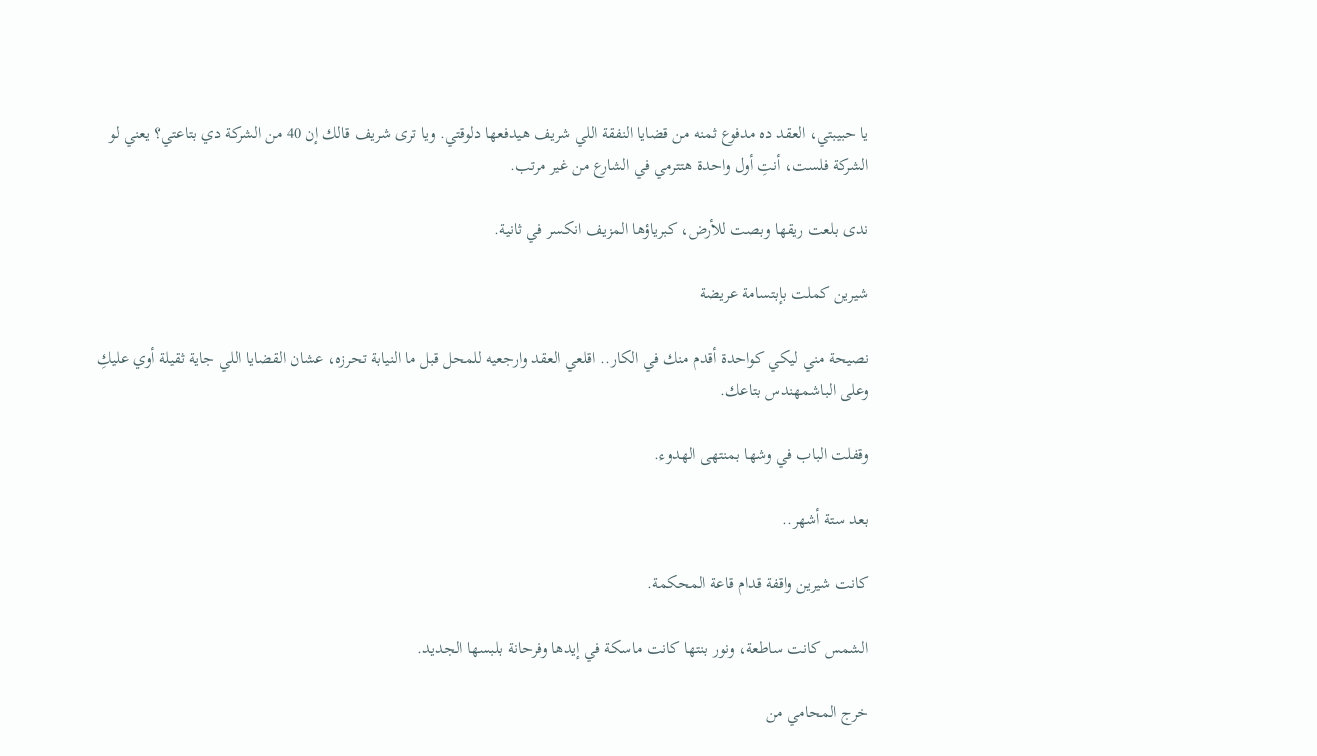يا حبيبتي، العقد ده مدفوع ثمنه من قضايا النفقة اللي شريف هيدفعها دلوقتي. ويا ترى شريف قالك إن 40 من الشركة دي بتاعتي؟ يعني لو الشركة فلست، أنتِ أول واحدة هتترمي في الشارع من غير مرتب.

ندى بلعت ريقها وبصت للأرض، كبرياؤها المزيف انكسر في ثانية.

شيرين كملت بإبتسامة عريضة

نصيحة مني ليكي كواحدة أقدم منك في الكار.. اقلعي العقد وارجعيه للمحل قبل ما النيابة تحرزه، عشان القضايا اللي جاية ثقيلة أوي عليكِ وعلى الباشمهندس بتاعك.

وقفلت الباب في وشها بمنتهى الهدوء.

بعد ستة أشهر..

كانت شيرين واقفة قدام قاعة المحكمة.

الشمس كانت ساطعة، ونور بنتها كانت ماسكة في إيدها وفرحانة بلبسها الجديد.

خرج المحامي من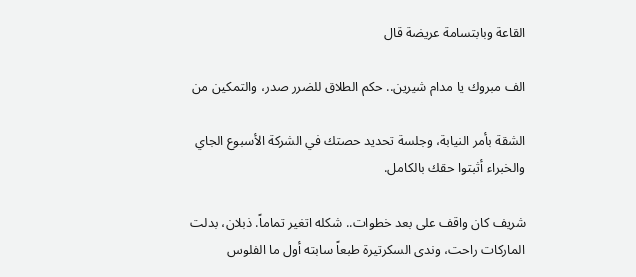القاعة وبابتسامة عريضة قال

الف مبروك يا مدام شيرين.. حكم الطلاق للضرر صدر، والتمكين من

الشقة بأمر النيابة، وجلسة تحديد حصتك في الشركة الأسبوع الجاي والخبراء أثبتوا حقك بالكامل.

شريف كان واقف على بعد خطوات.. شكله اتغير تماماً. ذبلان، بدلت الماركات راحت، وندى السكرتيرة طبعاً سابته أول ما الفلوس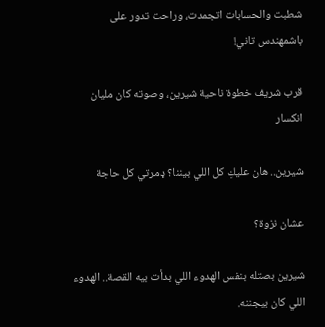شطبت والحسابات اتجمدت، وراحت تدور على باشمهندس تاني!

قرب شريف خطوة ناحية شيرين، وصوته كان مليان انكسار

شيرين.. هان عليكِ كل اللي بيننا؟ ډمرتي كل حاجة

عشان نزوة؟

شيرين بصتله بنفس الهدوء اللي بدأت بيه القصة.. الهدوء اللي كان بيجننه.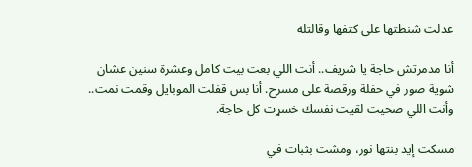عدلت شنطتها على كتفها وقالتله

أنا مدمرتش حاجة يا شريف.. أنت اللي بعت بيت كامل وعشرة سنين عشان شوية صور في حفلة ورقصة على مسرح. أنا بس قفلت الموبايل وقمت نمت.. وأنت اللي صحيت لقيت نفسك خسړت كل حاجة.

مسكت إيد بنتها نور، ومشت بثبات في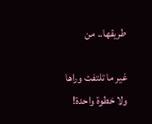طريقها.. من

غير ما تلتفت وراها ولا خطوة واحدة!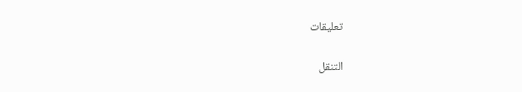تعليقات

التنقل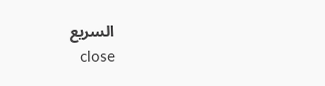السريع
    close